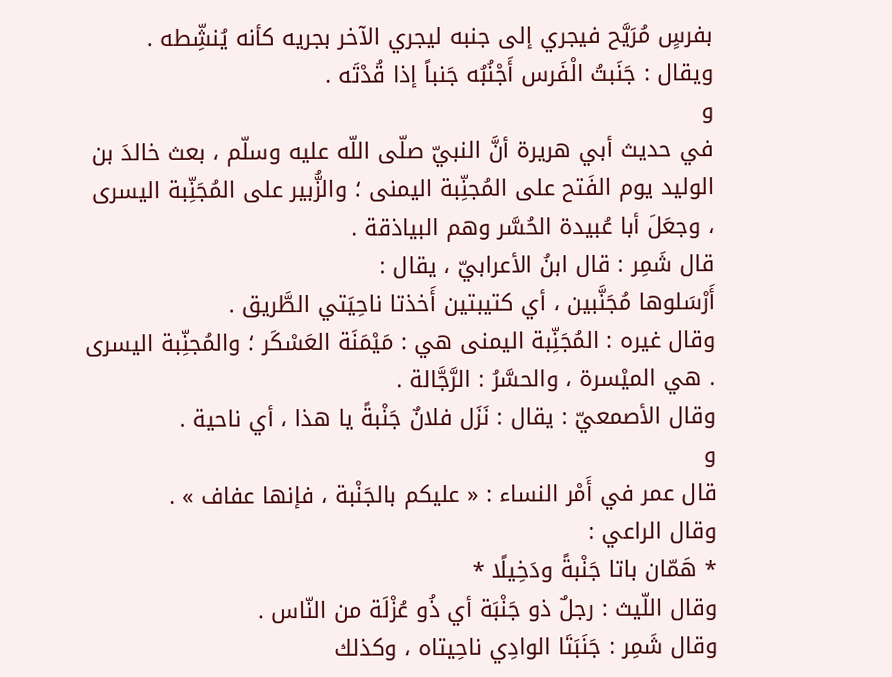بفرسٍ مُرَيَّح فيجري إلى جنبه ليجري الآخر بجريه كأنه يُنشِّطه .
ويقال : جَنَبتُ الْفَرس أَجْنُبُه جَنباً إذا قُدْتَه .
و
في حديث أبي هريرة أنَّ النبيّ صلّى اللّه عليه وسلّم ، بعث خالدَ بن الوليد يوم الفَتح على المُجنِّبة اليمنى ؛ والزُّبير على المُجَنِّبة اليسرى ، وجعَلَ أبا عُبيدة الحُسَّر وهم البياذقة .
قال شَمِر : قال ابنُ الأعرابيّ ، يقال :
أَرْسَلوها مُجَنَّبين ، أي كتيبتين أَخذتا ناحِيَتي الطَّريق .
وقال غيره : المُجَنِّبة اليمنى هي : مَيْمَنَة العَسْكَر ؛ والمُجنِّبة اليسرى . هي الميْسرة ، والحسَّرُ : الرَّجَّالة .
وقال الأصمعيّ : يقال : نَزَل فلانٌ جَنْبةً يا هذا ، أي ناحية .
و
قال عمر في أَمْر النساء : « عليكم بالجَنْبة ، فإنها عفاف » .
وقال الراعي :
* هَمّان باتا جَنْبةً ودَخِيلًا *
وقال اللّيث : رجلٌ ذو جَنْبَة أي ذُو عُزْلَة من النّاس .
وقال شَمِر : جَنَبَتَا الوادِي ناحِيتاه ، وكذلك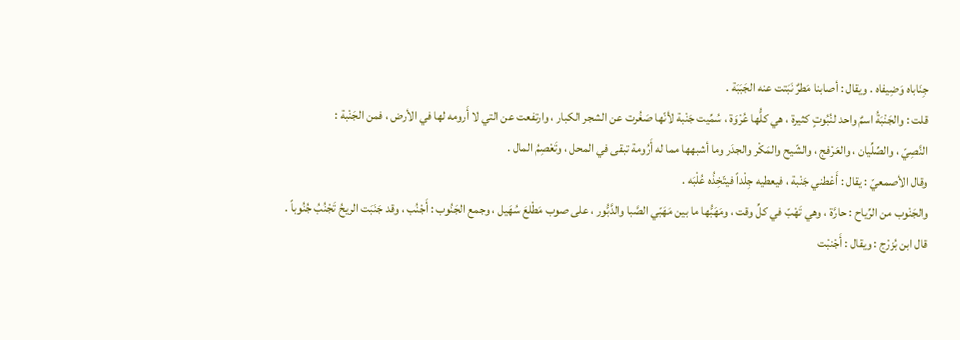جِنَاباه وَضِيفاه . ويقال : أصابنا مَطرٌ نَبَتت عنه الجَبَبَة .
قلت : والجَنْبَةُ اسمٌ واحد لنُبُوتٍ كثيرة ، هي كلُّها عُرْوَة ، سُمِّيت جَنْبة لأنّها صَغُرت عن الشجر الكبار ، وارتفعت عن التي لا أَرومه لها في الأرض ، فمن الجَنْبة :
النَّصِيّ ، والصِّلِّيان ، والعَرْفج ، والشّيح والمَكْر والجدَر وما أشبهها مما له أَرُومة تبقى في المحل ، وتَعْصِمُ المال .
وقال الأصمعيّ : يقال : أَعْطني جَنْبة ، فيعطيه جِلْداً فيتّخِذُه عُلْبَه .
والجَنْوب من الرِّياح : حارَّة ، وهي تَهْبّ في كلِّ وقت ، ومَهَبُّها ما بين مَهَبّي الصَّبا والدَّبُّور ، على صوب مَطْلعَ سُهَيل ، وجمع الجَنُوب : أَجْنُب ، وقد جَنَبَت الريحُ تَجْنُبُ جُنُوباً .
قال ابن بُزرْج : ويقال : أَجْنبْت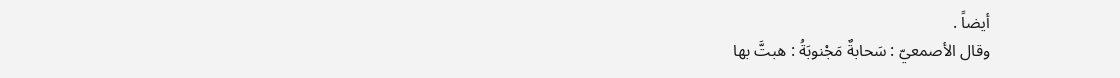أيضاً .
وقال الأصمعيّ : سَحابةٌ مَجْنوبَةُ : هبتَّ بها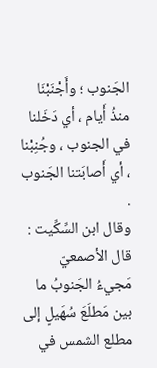الجَنوب ؛ وأَجْنَبْنَا منذُ أَيام ، أي دَخَلنا في الجنوب ، وجُنِبْنا ، أي أَصابَتنا الجَنوب .
وقال ابن السِّكِّيت : قال الأصمعيّ مَجيءُ الجَنوبُ ما بين مَطلَعَ سُهَيلٍ إلى مطلع الشمس في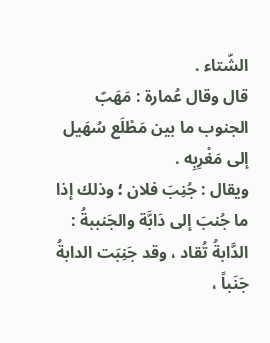الشّتاء .
قال وقال عُمارة : مَهَبّ الجنوب ما بين مَطْلَع سُهَيل إلى مَغْرِبِه .
ويقال : جُنِبَ فلان ؛ وذلك إذا ما جُنبَ إلى دَابَّة والجَنببةُ : الدَّابةُ تُقاد ، وقد جَنِبَت الدابةُ جَنَباً ،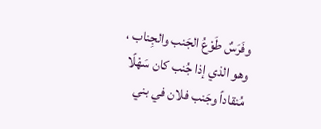وفَرَسٌ طَوْعُ الجَنب والجِناب ، وهو الذي إذا جُنب كان سَهْلًا مُنقاداً وجَنب فلان في بني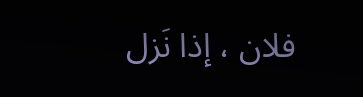فلان ، إذا نَزل